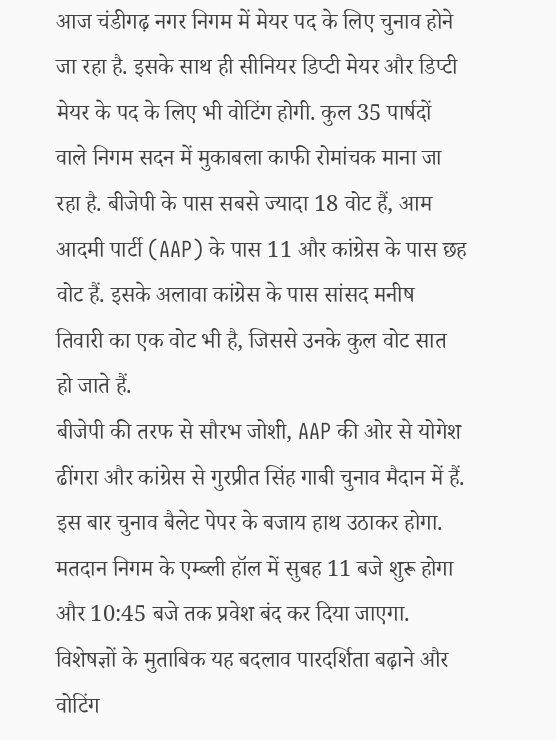आज चंडीगढ़ नगर निगम में मेयर पद के लिए चुनाव होने जा रहा है. इसके साथ ही सीनियर डिप्टी मेयर और डिप्टी मेयर के पद के लिए भी वोटिंग होगी. कुल 35 पार्षदों वाले निगम सदन में मुकाबला काफी रोमांचक माना जा रहा है. बीजेपी के पास सबसे ज्यादा 18 वोट हैं, आम आदमी पार्टी (AAP) के पास 11 और कांग्रेस के पास छह वोट हैं. इसके अलावा कांग्रेस के पास सांसद मनीष तिवारी का एक वोट भी है, जिससे उनके कुल वोट सात हो जाते हैं.
बीजेपी की तरफ से सौरभ जोशी, AAP की ओर से योगेश ढींगरा और कांग्रेस से गुरप्रीत सिंह गाबी चुनाव मैदान में हैं.
इस बार चुनाव बैलेट पेपर के बजाय हाथ उठाकर होगा. मतदान निगम के एम्ब्ली हॉल में सुबह 11 बजे शुरू होगा और 10:45 बजे तक प्रवेश बंद कर दिया जाएगा. विशेषज्ञों के मुताबिक यह बदलाव पारदर्शिता बढ़ाने और वोटिंग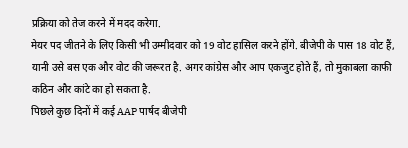प्रक्रिया को तेज करने में मदद करेगा.
मेयर पद जीतने के लिए किसी भी उम्मीदवार को 19 वोट हासिल करने होंगे. बीजेपी के पास 18 वोट हैं, यानी उसे बस एक और वोट की जरूरत है. अगर कांग्रेस और आप एकजुट होते हैं, तो मुकाबला काफी कठिन और कांटे का हो सकता है.
पिछले कुछ दिनों में कई AAP पार्षद बीजेपी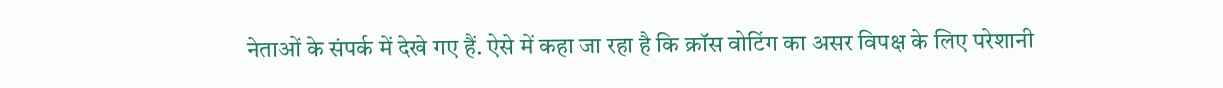नेताओं के संपर्क में देखे गए हैं. ऐसे में कहा जा रहा है कि क्रॉस वोटिंग का असर विपक्ष के लिए परेशानी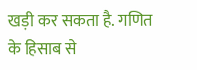खड़ी कर सकता है. गणित के हिसाब से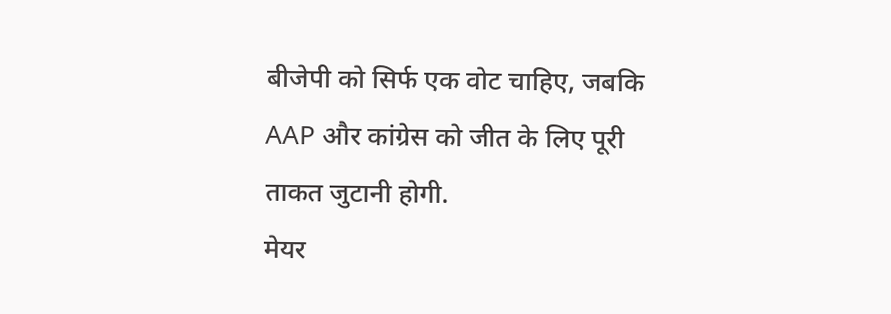बीजेपी को सिर्फ एक वोट चाहिए, जबकि AAP और कांग्रेस को जीत के लिए पूरी ताकत जुटानी होगी.
मेयर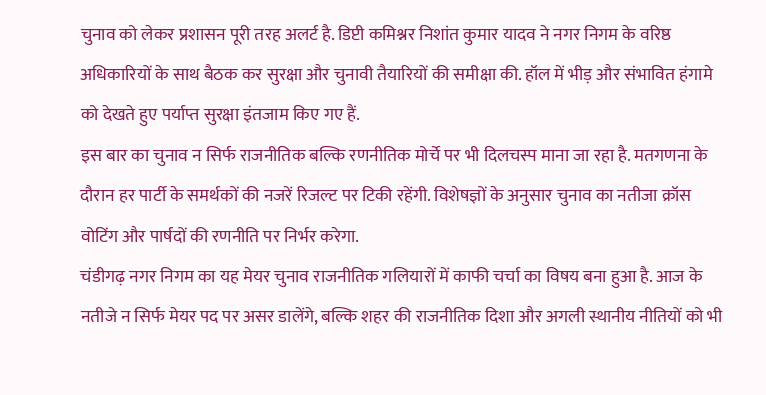चुनाव को लेकर प्रशासन पूरी तरह अलर्ट है. डिप्टी कमिश्नर निशांत कुमार यादव ने नगर निगम के वरिष्ठ अधिकारियों के साथ बैठक कर सुरक्षा और चुनावी तैयारियों की समीक्षा की. हॉल में भीड़ और संभावित हंगामे को देखते हुए पर्याप्त सुरक्षा इंतजाम किए गए हैं.
इस बार का चुनाव न सिर्फ राजनीतिक बल्कि रणनीतिक मोर्चे पर भी दिलचस्प माना जा रहा है. मतगणना के दौरान हर पार्टी के समर्थकों की नजरें रिजल्ट पर टिकी रहेंगी. विशेषज्ञों के अनुसार चुनाव का नतीजा क्रॉस वोटिंग और पार्षदों की रणनीति पर निर्भर करेगा.
चंडीगढ़ नगर निगम का यह मेयर चुनाव राजनीतिक गलियारों में काफी चर्चा का विषय बना हुआ है. आज के नतीजे न सिर्फ मेयर पद पर असर डालेंगे, बल्कि शहर की राजनीतिक दिशा और अगली स्थानीय नीतियों को भी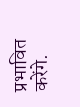प्रभावित करेंगे.